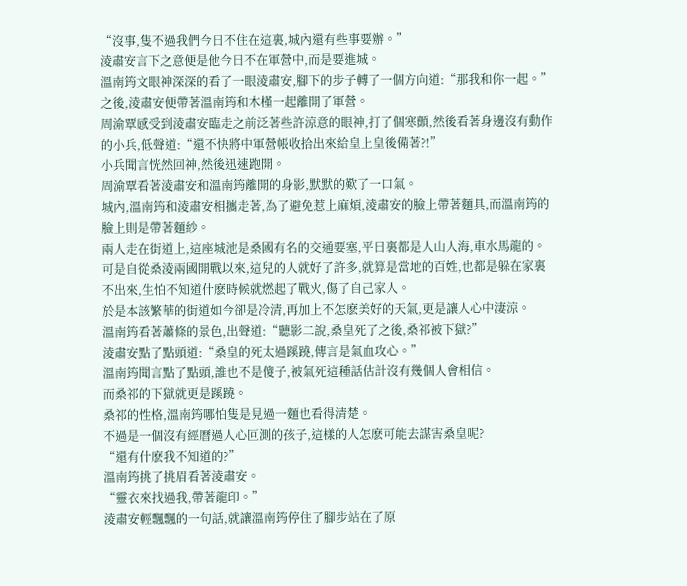“沒事,隻不過我們今日不住在這裏,城內還有些事要辦。”
淩肅安言下之意便是他今日不在軍營中,而是要進城。
溫南筠文眼神深深的看了一眼淩肅安,腳下的步子轉了一個方向道:“那我和你一起。”
之後,淩肅安便帶著溫南筠和木槿一起離開了軍營。
周渝覃感受到淩肅安臨走之前泛著些許涼意的眼神,打了個寒顫,然後看著身邊沒有動作的小兵,低聲道:“還不快將中軍營帳收拾出來給皇上皇後備著?!”
小兵聞言恍然回神,然後迅速跑開。
周渝覃看著淩肅安和溫南筠離開的身影,默默的歎了一口氣。
城內,溫南筠和淩肅安相攜走著,為了避免惹上麻煩,淩肅安的臉上帶著麵具,而溫南筠的臉上則是帶著麵紗。
兩人走在街道上,這座城池是桑國有名的交通要塞,平日裏都是人山人海,車水馬龍的。
可是自從桑淩兩國開戰以來,這兒的人就好了許多,就算是當地的百姓,也都是躲在家裏不出來,生怕不知道什麽時候就燃起了戰火,傷了自己家人。
於是本該繁華的街道如今卻是冷清,再加上不怎麽美好的天氣,更是讓人心中淒涼。
溫南筠看著蕭條的景色,出聲道:“聽影二說,桑皇死了之後,桑祁被下獄?”
淩肅安點了點頭道:“桑皇的死太過蹊蹺,傳言是氣血攻心。”
溫南筠聞言點了點頭,誰也不是傻子,被氣死這種話估計沒有幾個人會相信。
而桑祁的下獄就更是蹊蹺。
桑祁的性格,溫南筠哪怕隻是見過一麵也看得清楚。
不過是一個沒有經曆過人心叵測的孩子,這樣的人怎麽可能去謀害桑皇呢?
“還有什麽我不知道的?”
溫南筠挑了挑眉看著淩肅安。
“靈衣來找過我,帶著龍印。”
淩肅安輕飄飄的一句話,就讓溫南筠停住了腳步站在了原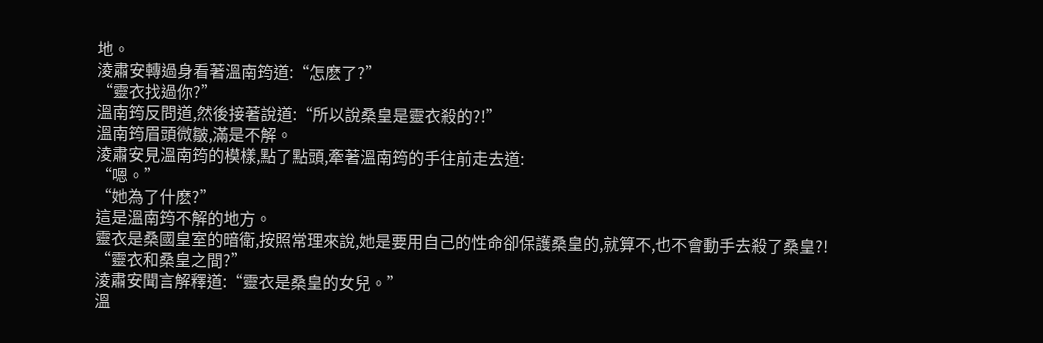地。
淩肅安轉過身看著溫南筠道:“怎麽了?”
“靈衣找過你?”
溫南筠反問道,然後接著說道:“所以說桑皇是靈衣殺的?!”
溫南筠眉頭微皺,滿是不解。
淩肅安見溫南筠的模樣,點了點頭,牽著溫南筠的手往前走去道:
“嗯。”
“她為了什麽?”
這是溫南筠不解的地方。
靈衣是桑國皇室的暗衛,按照常理來說,她是要用自己的性命卻保護桑皇的,就算不,也不會動手去殺了桑皇?!
“靈衣和桑皇之間?”
淩肅安聞言解釋道:“靈衣是桑皇的女兒。”
溫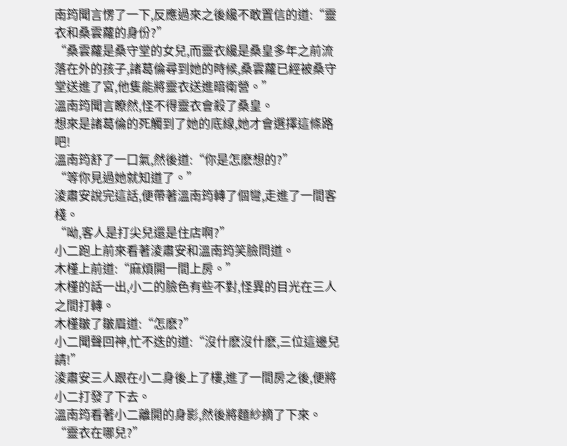南筠聞言愣了一下,反應過來之後纔不敢置信的道:“靈衣和桑雲蘿的身份?”
“桑雲蘿是桑守堂的女兒,而靈衣纔是桑皇多年之前流落在外的孩子,諸葛倫尋到她的時候,桑雲蘿已經被桑守堂送進了宮,他隻能將靈衣送進暗衛營。”
溫南筠聞言瞭然,怪不得靈衣會殺了桑皇。
想來是諸葛倫的死觸到了她的底線,她才會選擇這條路吧!
溫南筠舒了一口氣,然後道:“你是怎麽想的?”
“等你見過她就知道了。”
淩肅安說完這話,便帶著溫南筠轉了個彎,走進了一間客棧。
“呦,客人是打尖兒還是住店啊?”
小二跑上前來看著淩肅安和溫南筠笑臉問道。
木槿上前道:“麻煩開一間上房。”
木槿的話一出,小二的臉色有些不對,怪異的目光在三人之間打轉。
木槿皺了皺眉道:“怎麽?”
小二聞聲回神,忙不迭的道:“沒什麽沒什麽,三位這邊兒請!”
淩肅安三人跟在小二身後上了樓,進了一間房之後,便將小二打發了下去。
溫南筠看著小二離開的身影,然後將麵紗摘了下來。
“靈衣在哪兒?”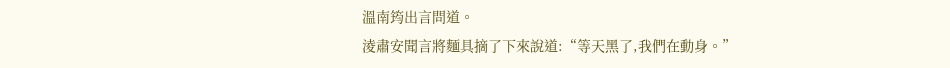溫南筠出言問道。
淩肅安聞言將麵具摘了下來說道:“等天黑了,我們在動身。”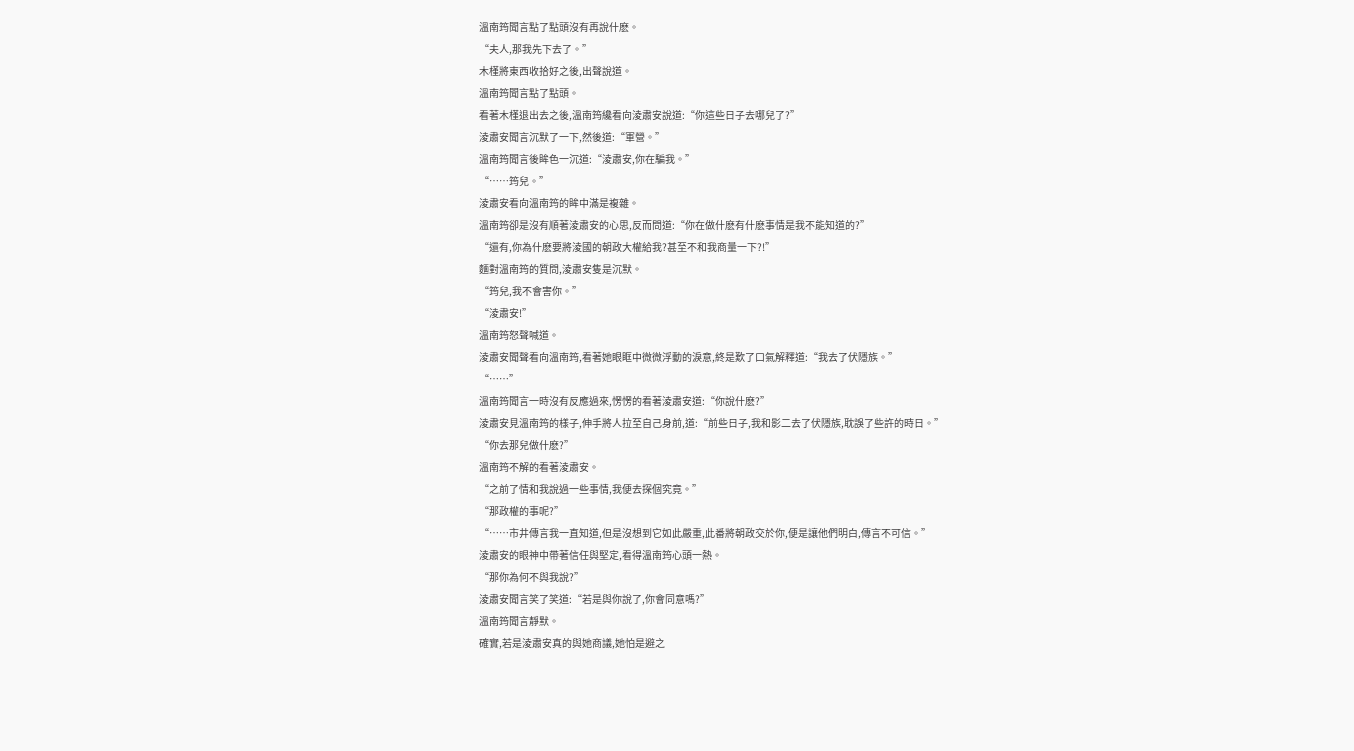溫南筠聞言點了點頭沒有再說什麽。
“夫人,那我先下去了。”
木槿將東西收拾好之後,出聲說道。
溫南筠聞言點了點頭。
看著木槿退出去之後,溫南筠纔看向淩肅安說道:“你這些日子去哪兒了?”
淩肅安聞言沉默了一下,然後道:“軍營。”
溫南筠聞言後眸色一沉道:“淩肅安,你在騙我。”
“……筠兒。”
淩肅安看向溫南筠的眸中滿是複雜。
溫南筠卻是沒有順著淩肅安的心思,反而問道:“你在做什麽有什麽事情是我不能知道的?”
“還有,你為什麽要將淩國的朝政大權給我?甚至不和我商量一下?!”
麵對溫南筠的質問,淩肅安隻是沉默。
“筠兒,我不會害你。”
“淩肅安!”
溫南筠怒聲喊道。
淩肅安聞聲看向溫南筠,看著她眼眶中微微浮動的淚意,終是歎了口氣解釋道:“我去了伏隱族。”
“……”
溫南筠聞言一時沒有反應過來,愣愣的看著淩肅安道:“你說什麽?”
淩肅安見溫南筠的樣子,伸手將人拉至自己身前,道:“前些日子,我和影二去了伏隱族,耽誤了些許的時日。”
“你去那兒做什麽?”
溫南筠不解的看著淩肅安。
“之前了情和我說過一些事情,我便去探個究竟。”
“那政權的事呢?”
“……市井傳言我一直知道,但是沒想到它如此嚴重,此番將朝政交於你,便是讓他們明白,傳言不可信。”
淩肅安的眼神中帶著信任與堅定,看得溫南筠心頭一熱。
“那你為何不與我說?”
淩肅安聞言笑了笑道:“若是與你說了,你會同意嗎?”
溫南筠聞言靜默。
確實,若是淩肅安真的與她商議,她怕是避之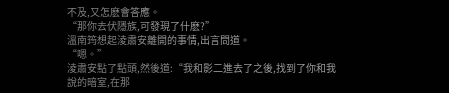不及,又怎麽會答應。
“那你去伏隱族,可發現了什麽?”
溫南筠想起淩肅安離開的事情,出言問道。
“嗯。”
淩肅安點了點頭,然後道:“我和影二進去了之後,找到了你和我說的暗室,在那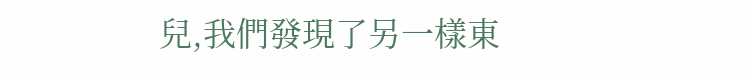兒,我們發現了另一樣東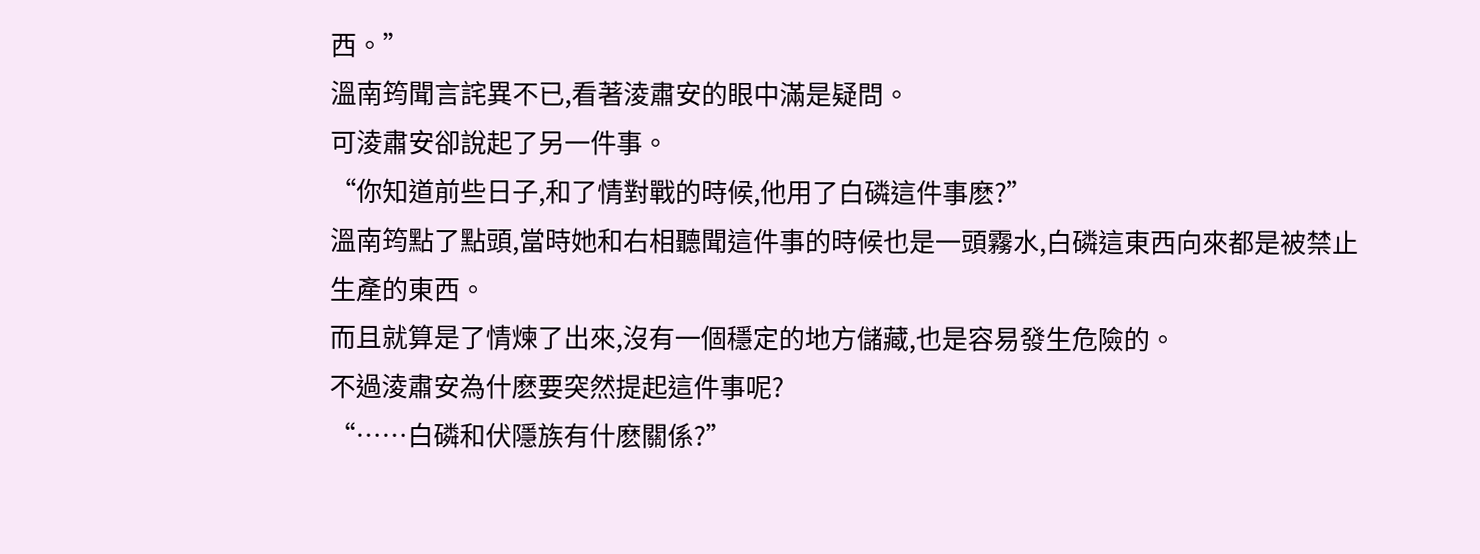西。”
溫南筠聞言詫異不已,看著淩肅安的眼中滿是疑問。
可淩肅安卻說起了另一件事。
“你知道前些日子,和了情對戰的時候,他用了白磷這件事麽?”
溫南筠點了點頭,當時她和右相聽聞這件事的時候也是一頭霧水,白磷這東西向來都是被禁止生產的東西。
而且就算是了情煉了出來,沒有一個穩定的地方儲藏,也是容易發生危險的。
不過淩肅安為什麽要突然提起這件事呢?
“……白磷和伏隱族有什麽關係?”